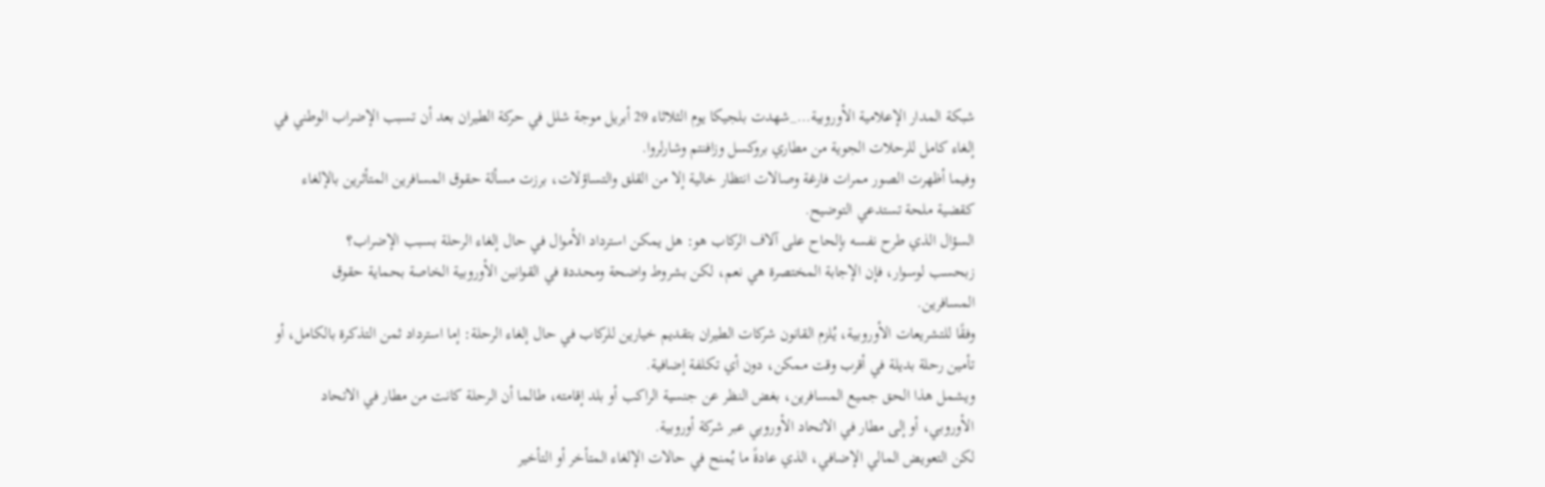شبكة المدار الإعلامية الأوروبية…_شهدت بلجيكا يوم الثلاثاء 29 أبريل موجة شلل في حركة الطيران بعد أن تسبب الإضراب الوطني في إلغاء كامل للرحلات الجوية من مطاري بروكسل وزافنتم وشارلروا.
وفيما أظهرت الصور ممرات فارغة وصالات انتظار خالية إلا من القلق والتساؤلات، برزت مسألة حقوق المسافرين المتأثرين بالإلغاء كقضية ملحة تستدعي التوضيح.
السؤال الذي طرح نفسه بإلحاح على آلاف الركاب هو: هل يمكن استرداد الأموال في حال إلغاء الرحلة بسبب الإضراب؟
زبحسب لوسوار، فإن الإجابة المختصرة هي نعم، لكن بشروط واضحة ومحددة في القوانين الأوروبية الخاصة بحماية حقوق المسافرين.
وفقًا للتشريعات الأوروبية، يُلزم القانون شركات الطيران بتقديم خيارين للركاب في حال إلغاء الرحلة: إما استرداد ثمن التذكرة بالكامل، أو تأمين رحلة بديلة في أقرب وقت ممكن، دون أي تكلفة إضافية.
ويشمل هذا الحق جميع المسافرين، بغض النظر عن جنسية الراكب أو بلد إقامته، طالما أن الرحلة كانت من مطار في الاتحاد الأوروبي، أو إلى مطار في الاتحاد الأوروبي عبر شركة أوروبية.
لكن التعويض المالي الإضافي، الذي عادةً ما يُمنح في حالات الإلغاء المتأخر أو التأخير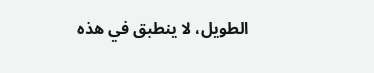الطويل، لا ينطبق في هذه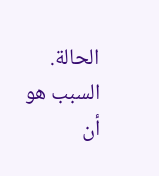الحالة.
السبب هو أن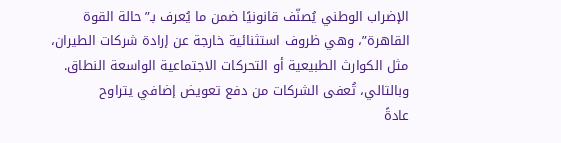الإضراب الوطني يُصنّف قانونيًا ضمن ما يُعرف بـ”حالة القوة القاهرة”، وهي ظروف استثنائية خارجة عن إرادة شركات الطيران، مثل الكوارث الطبيعية أو التحركات الاجتماعية الواسعة النطاق. وبالتالي، تُعفى الشركات من دفع تعويض إضافي يتراوح
عادةً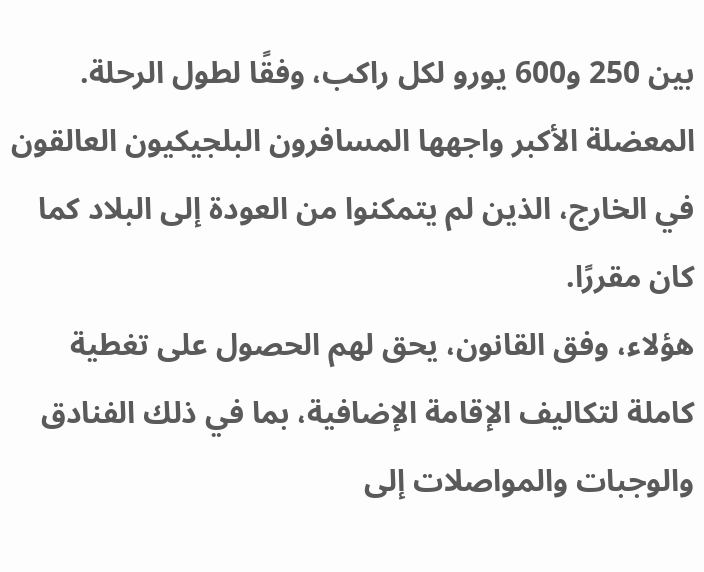بين 250 و600 يورو لكل راكب، وفقًا لطول الرحلة.
المعضلة الأكبر واجهها المسافرون البلجيكيون العالقون في الخارج، الذين لم يتمكنوا من العودة إلى البلاد كما كان مقررًا.
هؤلاء، وفق القانون، يحق لهم الحصول على تغطية كاملة لتكاليف الإقامة الإضافية، بما في ذلك الفنادق والوجبات والمواصلات إلى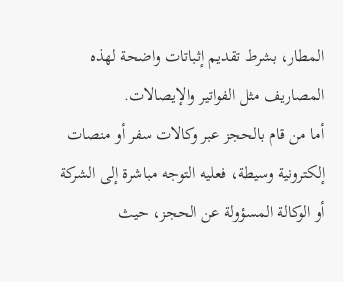المطار، بشرط تقديم إثباتات واضحة لهذه المصاريف مثل الفواتير والإيصالات.
أما من قام بالحجز عبر وكالات سفر أو منصات إلكترونية وسيطة، فعليه التوجه مباشرة إلى الشركة أو الوكالة المسؤولة عن الحجز، حيث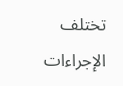تختلف الإجراءات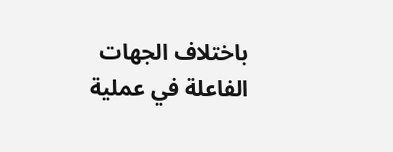باختلاف الجهات الفاعلة في عملية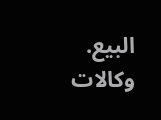البيع.
وكالات